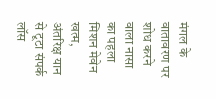मंगल के वातावरण पर शोध करने वाला नासा का पहला मिशन मेवेन खत्म, अंतरिक्ष यान से टूटा संपर्क
लॉस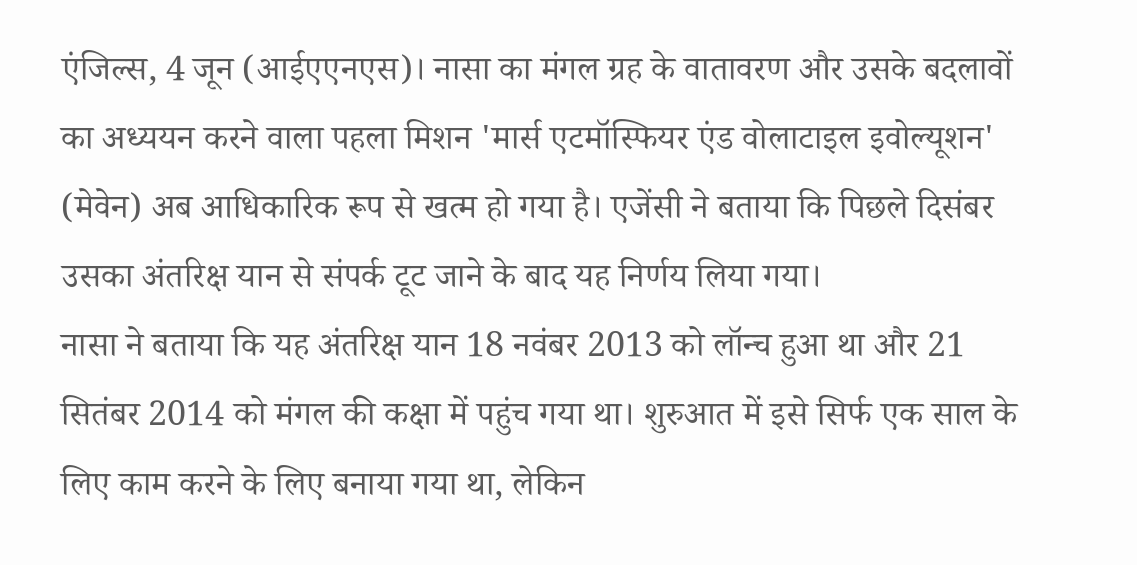एंजिल्स, 4 जून (आईएएनएस)। नासा का मंगल ग्रह के वातावरण और उसके बदलावों का अध्ययन करने वाला पहला मिशन 'मार्स एटमॉस्फियर एंड वोलाटाइल इवोल्यूशन' (मेवेन) अब आधिकारिक रूप से खत्म हो गया है। एजेंसी ने बताया कि पिछले दिसंबर उसका अंतरिक्ष यान से संपर्क टूट जाने के बाद यह निर्णय लिया गया।
नासा ने बताया कि यह अंतरिक्ष यान 18 नवंबर 2013 को लॉन्च हुआ था और 21 सितंबर 2014 को मंगल की कक्षा में पहुंच गया था। शुरुआत में इसे सिर्फ एक साल के लिए काम करने के लिए बनाया गया था, लेकिन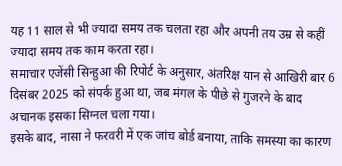यह 11 साल से भी ज्यादा समय तक चलता रहा और अपनी तय उम्र से कहीं ज्यादा समय तक काम करता रहा।
समाचार एजेंसी सिन्हुआ की रिपोर्ट के अनुसार, अंतरिक्ष यान से आखिरी बार 6 दिसंबर 2025 को संपर्क हुआ था, जब मंगल के पीछे से गुजरने के बाद अचानक इसका सिग्नल चला गया।
इसके बाद, नासा ने फरवरी में एक जांच बोर्ड बनाया, ताकि समस्या का कारण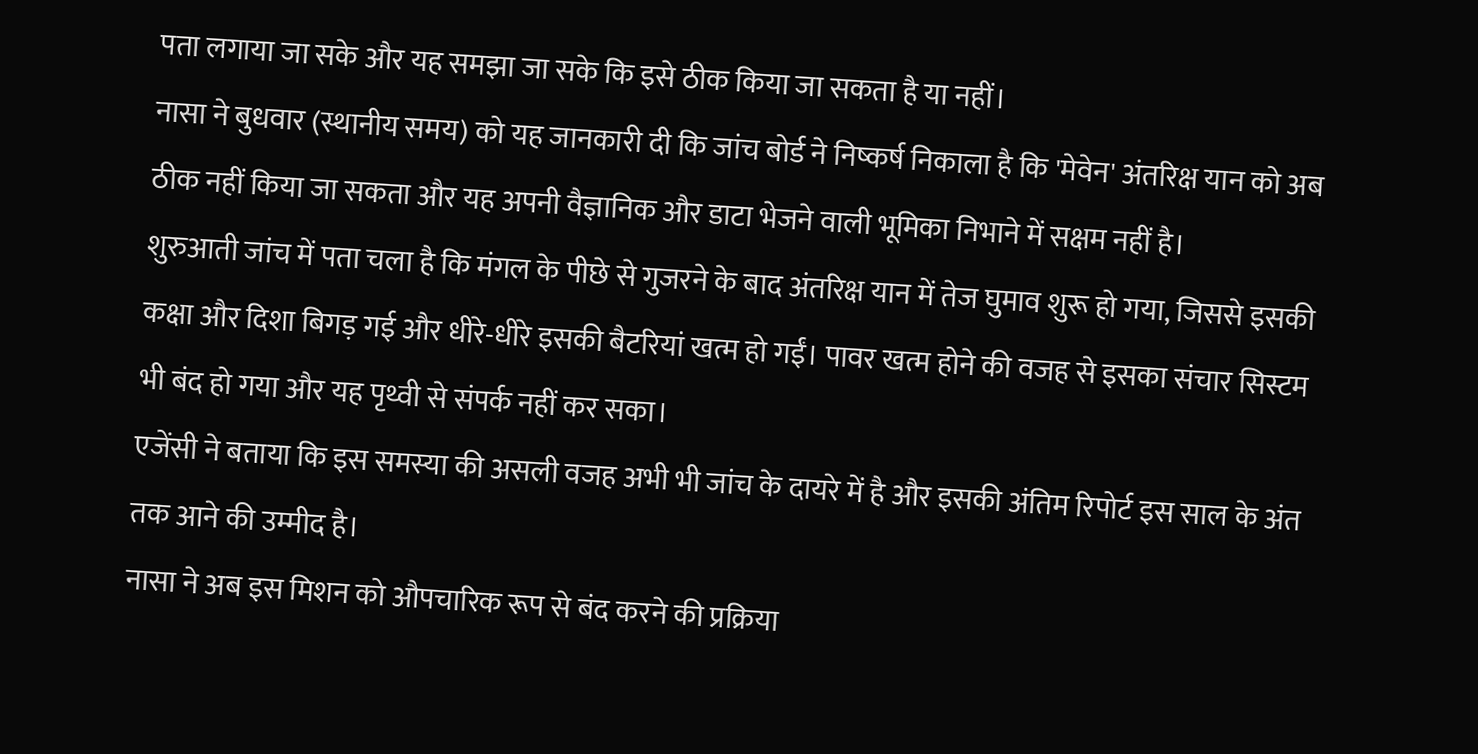पता लगाया जा सके और यह समझा जा सके कि इसे ठीक किया जा सकता है या नहीं।
नासा ने बुधवार (स्थानीय समय) को यह जानकारी दी कि जांच बोर्ड ने निष्कर्ष निकाला है कि 'मेवेन' अंतरिक्ष यान को अब ठीक नहीं किया जा सकता और यह अपनी वैज्ञानिक और डाटा भेजने वाली भूमिका निभाने में सक्षम नहीं है।
शुरुआती जांच में पता चला है कि मंगल के पीछे से गुजरने के बाद अंतरिक्ष यान में तेज घुमाव शुरू हो गया, जिससे इसकी कक्षा और दिशा बिगड़ गई और धीरे-धीरे इसकी बैटरियां खत्म हो गईं। पावर खत्म होने की वजह से इसका संचार सिस्टम भी बंद हो गया और यह पृथ्वी से संपर्क नहीं कर सका।
एजेंसी ने बताया कि इस समस्या की असली वजह अभी भी जांच के दायरे में है और इसकी अंतिम रिपोर्ट इस साल के अंत तक आने की उम्मीद है।
नासा ने अब इस मिशन को औपचारिक रूप से बंद करने की प्रक्रिया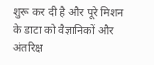शुरू कर दी है और पूरे मिशन के डाटा को वैज्ञानिकों और अंतरिक्ष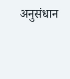अनुसंधान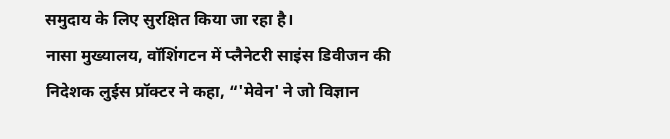समुदाय के लिए सुरक्षित किया जा रहा है।
नासा मुख्यालय, वॉशिंगटन में प्लैनेटरी साइंस डिवीजन की निदेशक लुईस प्रॉक्टर ने कहा, “'मेवेन' ने जो विज्ञान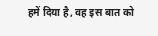हमें दिया है, वह इस बात को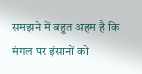समझने में बहुत अहम है कि मंगल पर इंसानों को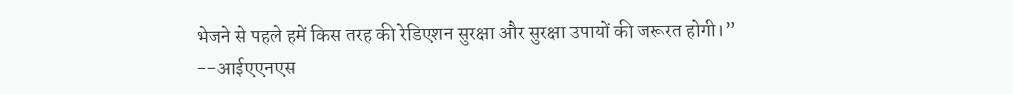भेजने से पहले हमें किस तरह की रेडिएशन सुरक्षा और सुरक्षा उपायों की जरूरत होगी।”
--आईएएनएस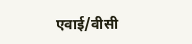एवाई/वीसी